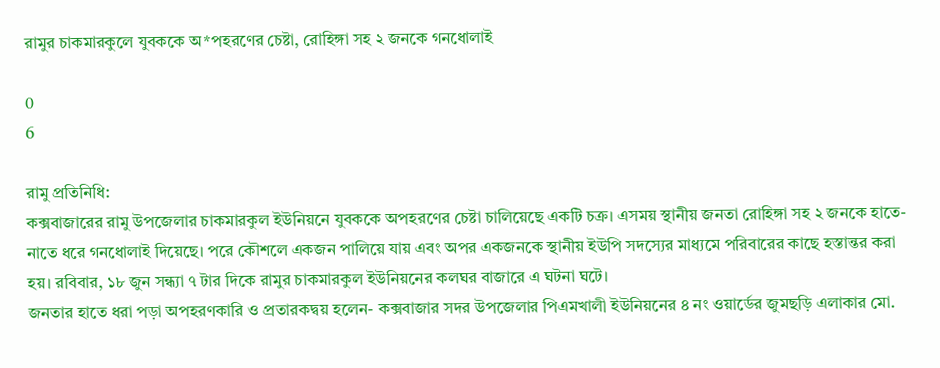রামুর চাকমারকুলে যুবককে অ*পহরণের চেষ্টা, রোহিঙ্গা সহ ২ জনকে গনধোলাই

0
6

রামু প্রতিনিধি:
কক্সবাজারের রামু উপজেলার চাকমারকুল ইউনিয়নে যুবককে অপহরণের চেষ্টা চালিয়েছে একটি চক্র। এসময় স্থানীয় জনতা রোহিঙ্গা সহ ২ জনকে হাতে-নাতে ধরে গনধোলাই দিয়েছে। পরে কৌশলে একজন পালিয়ে যায় এবং অপর একজনকে স্থানীয় ইউপি সদস্যের মাধ্যমে পরিবারের কাছে হস্তান্তর করা হয়। রবিবার, ১৮ জুন সন্ধ্যা ৭ টার দিকে রামুর চাকমারকুল ইউনিয়নের কলঘর বাজারে এ ঘটনা ঘটে।
জনতার হাতে ধরা পড়া অপহরণকারি ও প্রতারকদ্বয় হলেন- কক্সবাজার সদর উপজেলার পিএমখালী ইউনিয়নের ৪ নং ওয়ার্ডের জুমছড়ি এলাকার মো.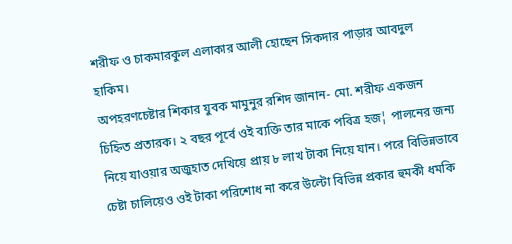শরীফ ও চাকমারকুল এলাকার আলী হোছেন সিকদার পাড়ার আবদুল হাকিম।
অপহরণচেষ্টার শিকার যুবক মামুনুর রশিদ জানান- মো. শরীফ একজন চিহ্নিত প্রতারক। ২ বছর পূর্বে ওই ব্যক্তি তার মাকে পবিত্র হজ¦ পালনের জন্য নিয়ে যাওয়ার অজুহাত দেখিয়ে প্রায় ৮ লাখ টাকা নিয়ে যান। পরে বিভিন্নভাবে চেষ্টা চালিয়েও ওই টাকা পরিশোধ না করে উল্টো বিভিন্ন প্রকার হুমকী ধমকি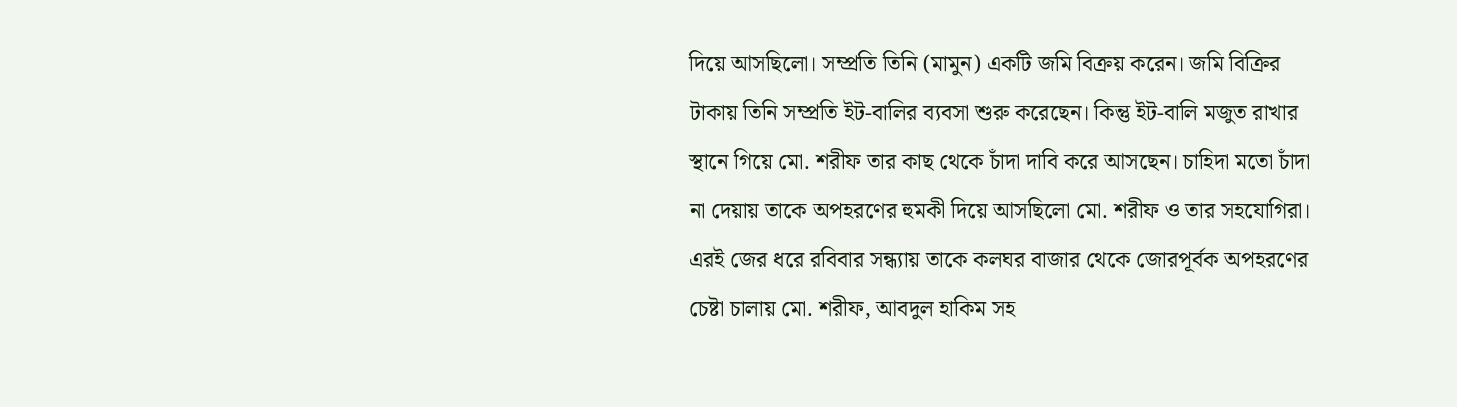দিয়ে আসছিলো। সম্প্রতি তিনি (মামুন) একটি জমি বিক্রয় করেন। জমি বিক্রির টাকায় তিনি সম্প্রতি ইট-বালির ব্যবসা শুরু করেছেন। কিন্তু ইট-বালি মজুত রাখার স্থানে গিয়ে মো. শরীফ তার কাছ থেকে চাঁদা দাবি করে আসছেন। চাহিদা মতো চাঁদা না দেয়ায় তাকে অপহরণের হুমকী দিয়ে আসছিলো মো. শরীফ ও তার সহযোগিরা। এরই জের ধরে রবিবার সন্ধ্যায় তাকে কলঘর বাজার থেকে জোরপূর্বক অপহরণের চেষ্টা চালায় মো. শরীফ, আবদুল হাকিম সহ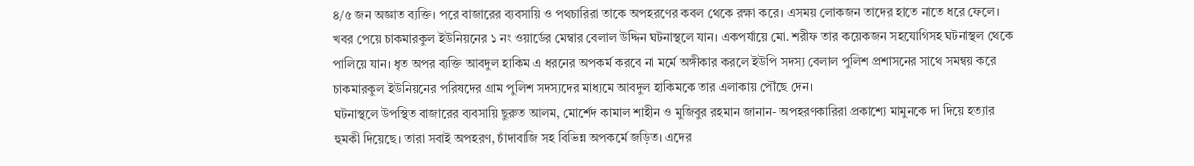৪/৫ জন অজ্ঞাত ব্যক্তি। পরে বাজারের ব্যবসায়ি ও পথচারিরা তাকে অপহরণের কবল থেকে রক্ষা করে। এসময় লোকজন তাদের হাতে নাতে ধরে ফেলে। খবর পেয়ে চাকমারকুল ইউনিয়নের ১ নং ওয়ার্ডের মেম্বার বেলাল উদ্দিন ঘটনাস্থলে যান। একপর্যায়ে মো. শরীফ তার কয়েকজন সহযোগিসহ ঘটনাস্থল থেকে পালিয়ে যান। ধৃত অপর ব্যক্তি আবদুল হাকিম এ ধরনের অপকর্ম করবে না মর্মে অঙ্গীকার করলে ইউপি সদস্য বেলাল পুলিশ প্রশাসনের সাথে সমন্বয় করে চাকমারকুল ইউনিয়নের পরিষদের গ্রাম পুলিশ সদস্যদের মাধ্যমে আবদুল হাকিমকে তার এলাকায় পৌঁছে দেন।
ঘটনাস্থলে উপস্থিত বাজারের ব্যবসায়ি ছুরুত আলম, মোর্শেদ কামাল শাহীন ও মুজিবুর রহমান জানান- অপহরণকারিরা প্রকাশ্যে মামুনকে দা দিয়ে হত্যার হুমকী দিয়েছে। তারা সবাই অপহরণ, চাঁদাবাজি সহ বিভিন্ন অপকর্মে জড়িত। এদের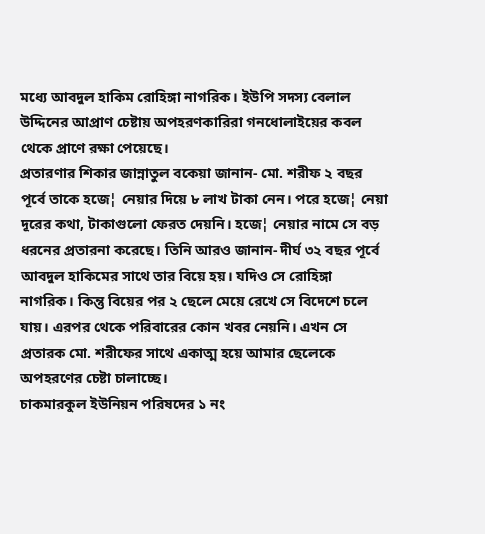মধ্যে আবদুল হাকিম রোহিঙ্গা নাগরিক। ইউপি সদস্য বেলাল উদ্দিনের আপ্রাণ চেষ্টায় অপহরণকারিরা গনধোলাইয়ের কবল থেকে প্রাণে রক্ষা পেয়েছে।
প্রতারণার শিকার জান্নাতুল বকেয়া জানান- মো. শরীফ ২ বছর পূর্বে তাকে হজে¦ নেয়ার দিয়ে ৮ লাখ টাকা নেন। পরে হজে¦ নেয়া দূরের কথা, টাকাগুলো ফেরত দেয়নি। হজে¦ নেয়ার নামে সে বড় ধরনের প্রতারনা করেছে। তিনি আরও জানান- দীর্ঘ ৩২ বছর পূর্বে আবদুল হাকিমের সাথে তার বিয়ে হয়। যদিও সে রোহিঙ্গা নাগরিক। কিন্তু বিয়ের পর ২ ছেলে মেয়ে রেখে সে বিদেশে চলে যায়। এরপর থেকে পরিবারের কোন খবর নেয়নি। এখন সে প্রতারক মো. শরীফের সাথে একাত্ম হয়ে আমার ছেলেকে অপহরণের চেষ্টা চালাচ্ছে।
চাকমারকুল ইউনিয়ন পরিষদের ১ নং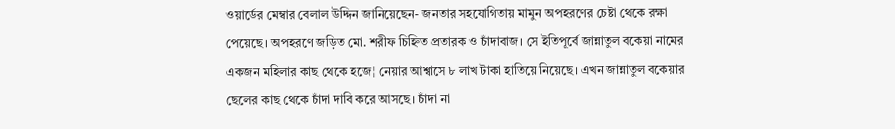ওয়ার্ডের মেম্বার বেলাল উদ্দিন জানিয়েছেন- জনতার সহযোগিতায় মামুন অপহরণের চেষ্টা থেকে রক্ষা পেয়েছে। অপহরণে জড়িত মো. শরীফ চিহ্নিত প্রতারক ও চাঁদাবাজ। সে ইতিপূর্বে জান্নাতুল বকেয়া নামের একজন মহিলার কাছ থেকে হজে¦ নেয়ার আশ্বাসে ৮ লাখ টাকা হাতিয়ে নিয়েছে। এখন জান্নাতুল বকেয়ার ছেলের কাছ থেকে চাঁদা দাবি করে আসছে। চাঁদা না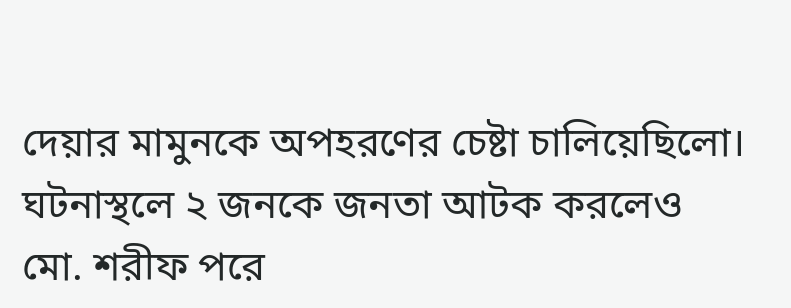দেয়ার মামুনকে অপহরণের চেষ্টা চালিয়েছিলো। ঘটনাস্থলে ২ জনকে জনতা আটক করলেও মো. শরীফ পরে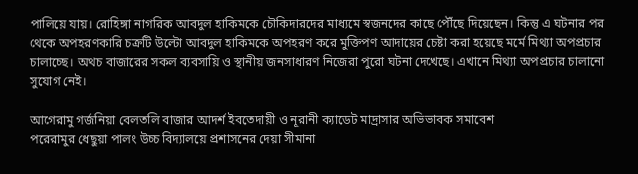পালিয়ে যায়। রোহিঙ্গা নাগরিক আবদুল হাকিমকে চৌকিদারদের মাধ্যমে স্বজনদের কাছে পৌঁছে দিয়েছেন। কিন্তু এ ঘটনার পর থেকে অপহরণকারি চক্রটি উল্টো আবদুল হাকিমকে অপহরণ করে মুক্তিপণ আদায়ের চেষ্টা করা হয়েছে মর্মে মিথ্যা অপপ্রচার চালাচ্ছে। অথচ বাজারের সকল ব্যবসায়ি ও স্থানীয় জনসাধারণ নিজেরা পুরো ঘটনা দেখেছে। এখানে মিথ্যা অপপ্রচার চালানো সুযোগ নেই।

আগেরামু গর্জনিয়া বেলতলি বাজার আদর্শ ইবতেদায়ী ও নূরানী ক্যাডেট মাদ্রাসার অভিভাবক সমাবেশ
পরেরামুর ধেছুয়া পালং উচ্চ বিদ্যালয়ে প্রশাসনের দেয়া সীমানা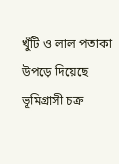খুঁটি ও লাল পতাকা উপড়ে দিয়েছে ভূমিগ্রাসী চক্র